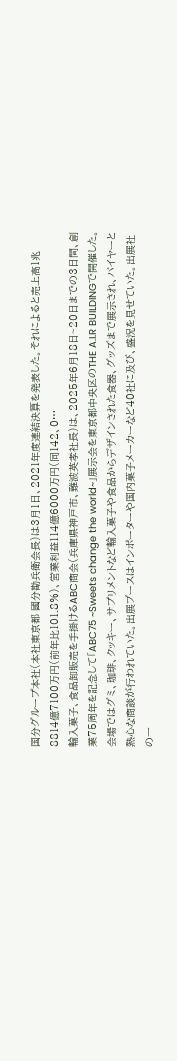国分グループ本社(本社東京都 國分勘兵衛会長)は3月1日、2021年度連結決算を発表した。それによると売上高1兆8814億7100万円(前年比101.8%)、営業利益114億6000万円(同142、0…
輸入菓子、食品卸販売を手掛けるABC商会(兵庫県神戸市、難波英孝社長)は、2025年6月18日~20日までの3日間、創業75周年を記念して「ABC75 ~Sweets change the world~」展示会を東京都中央区のTHE A.I.R BUILDINGで開催した。会場ではグミ、珈琲、クッキー、サプリメントなど輸入菓子や食品からデザインされた食器、グッズまで展示され、バイヤーと熱心な商談が行われていた。出展ブースはインポーターや国内菓子メーカーなど40社に及び、盛況を見せていた。出展社の一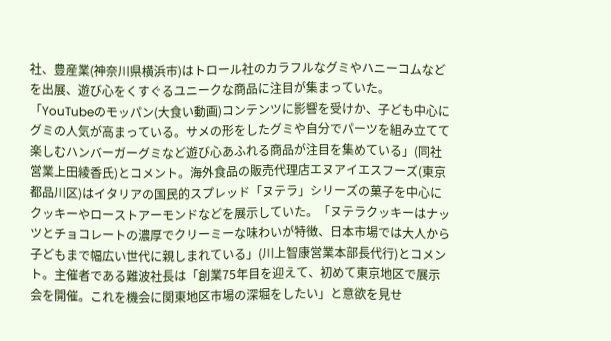社、豊産業(神奈川県横浜市)はトロール社のカラフルなグミやハニーコムなどを出展、遊び心をくすぐるユニークな商品に注目が集まっていた。「YouTubeのモッパン(大食い動画)コンテンツに影響を受けか、子ども中心にグミの人気が高まっている。サメの形をしたグミや自分でパーツを組み立てて楽しむハンバーガーグミなど遊び心あふれる商品が注目を集めている」(同社営業上田綾香氏)とコメント。海外食品の販売代理店エヌアイエスフーズ(東京都品川区)はイタリアの国民的スプレッド「ヌテラ」シリーズの菓子を中心にクッキーやローストアーモンドなどを展示していた。「ヌテラクッキーはナッツとチョコレートの濃厚でクリーミーな味わいが特徴、日本市場では大人から子どもまで幅広い世代に親しまれている」(川上智康営業本部長代行)とコメント。主催者である難波社長は「創業75年目を迎えて、初めて東京地区で展示会を開催。これを機会に関東地区市場の深堀をしたい」と意欲を見せ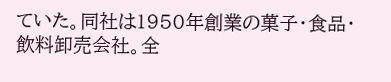ていた。同社は1950年創業の菓子・食品・飲料卸売会社。全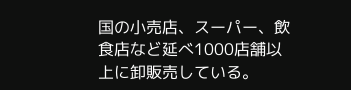国の小売店、スーパー、飲食店など延べ1000店舗以上に卸販売している。